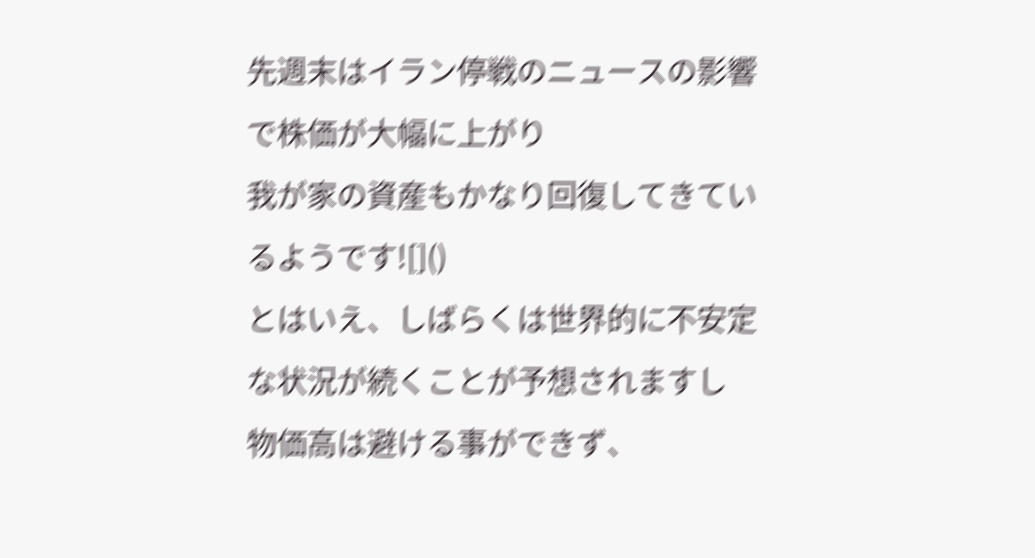先週末はイラン停戦のニュースの影響で株価が大幅に上がり
我が家の資産もかなり回復してきているようです![]()
とはいえ、しばらくは世界的に不安定な状況が続くことが予想されますし
物価高は避ける事ができず、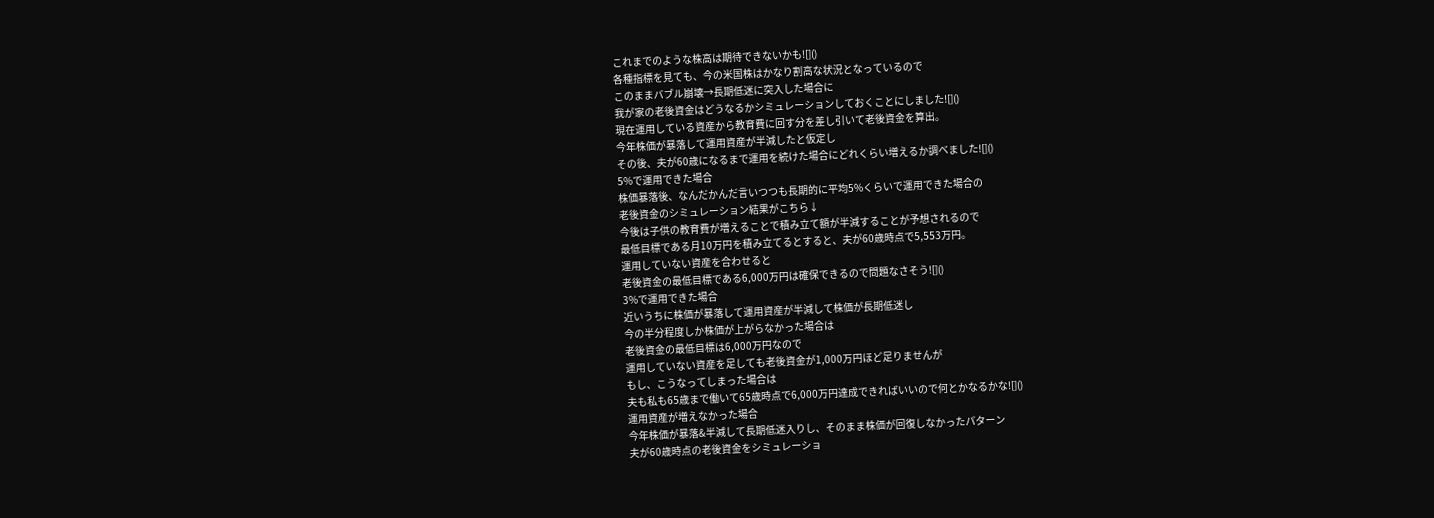これまでのような株高は期待できないかも![]()
各種指標を見ても、今の米国株はかなり割高な状況となっているので
このままバブル崩壊→長期低迷に突入した場合に
我が家の老後資金はどうなるかシミュレーションしておくことにしました![]()
現在運用している資産から教育費に回す分を差し引いて老後資金を算出。
今年株価が暴落して運用資産が半減したと仮定し
その後、夫が60歳になるまで運用を続けた場合にどれくらい増えるか調べました![]()
5%で運用できた場合
株価暴落後、なんだかんだ言いつつも長期的に平均5%くらいで運用できた場合の
老後資金のシミュレーション結果がこちら↓
今後は子供の教育費が増えることで積み立て額が半減することが予想されるので
最低目標である月10万円を積み立てるとすると、夫が60歳時点で5,553万円。
運用していない資産を合わせると
老後資金の最低目標である6,000万円は確保できるので問題なさそう![]()
3%で運用できた場合
近いうちに株価が暴落して運用資産が半減して株価が長期低迷し
今の半分程度しか株価が上がらなかった場合は
老後資金の最低目標は6,000万円なので
運用していない資産を足しても老後資金が1,000万円ほど足りませんが
もし、こうなってしまった場合は
夫も私も65歳まで働いて65歳時点で6,000万円達成できればいいので何とかなるかな![]()
運用資産が増えなかった場合
今年株価が暴落&半減して長期低迷入りし、そのまま株価が回復しなかったパターン
夫が60歳時点の老後資金をシミュレーショ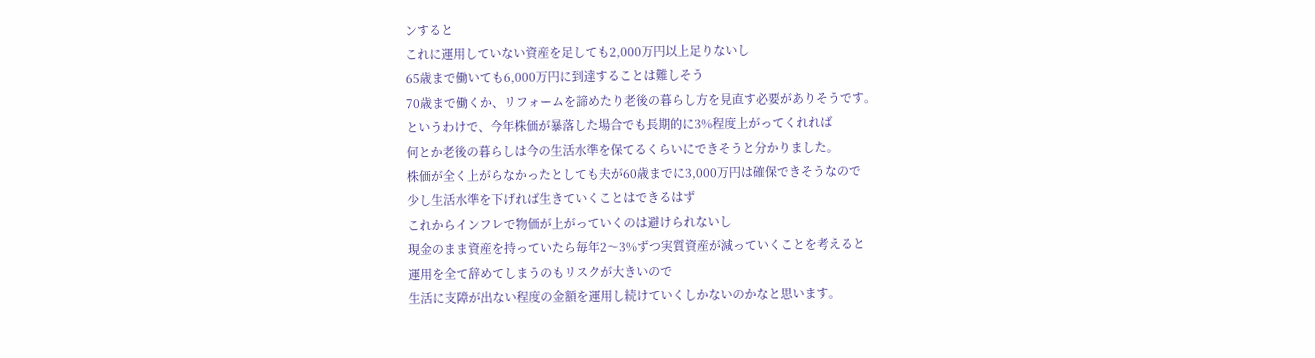ンすると
これに運用していない資産を足しても2,000万円以上足りないし
65歳まで働いても6,000万円に到達することは難しそう
70歳まで働くか、リフォームを諦めたり老後の暮らし方を見直す必要がありそうです。
というわけで、今年株価が暴落した場合でも長期的に3%程度上がってくれれば
何とか老後の暮らしは今の生活水準を保てるくらいにできそうと分かりました。
株価が全く上がらなかったとしても夫が60歳までに3,000万円は確保できそうなので
少し生活水準を下げれば生きていくことはできるはず
これからインフレで物価が上がっていくのは避けられないし
現金のまま資産を持っていたら毎年2〜3%ずつ実質資産が減っていくことを考えると
運用を全て辞めてしまうのもリスクが大きいので
生活に支障が出ない程度の金額を運用し続けていくしかないのかなと思います。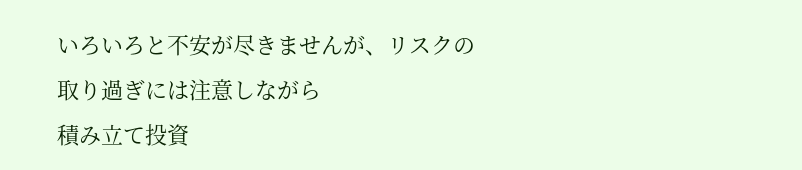いろいろと不安が尽きませんが、リスクの取り過ぎには注意しながら
積み立て投資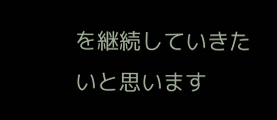を継続していきたいと思います